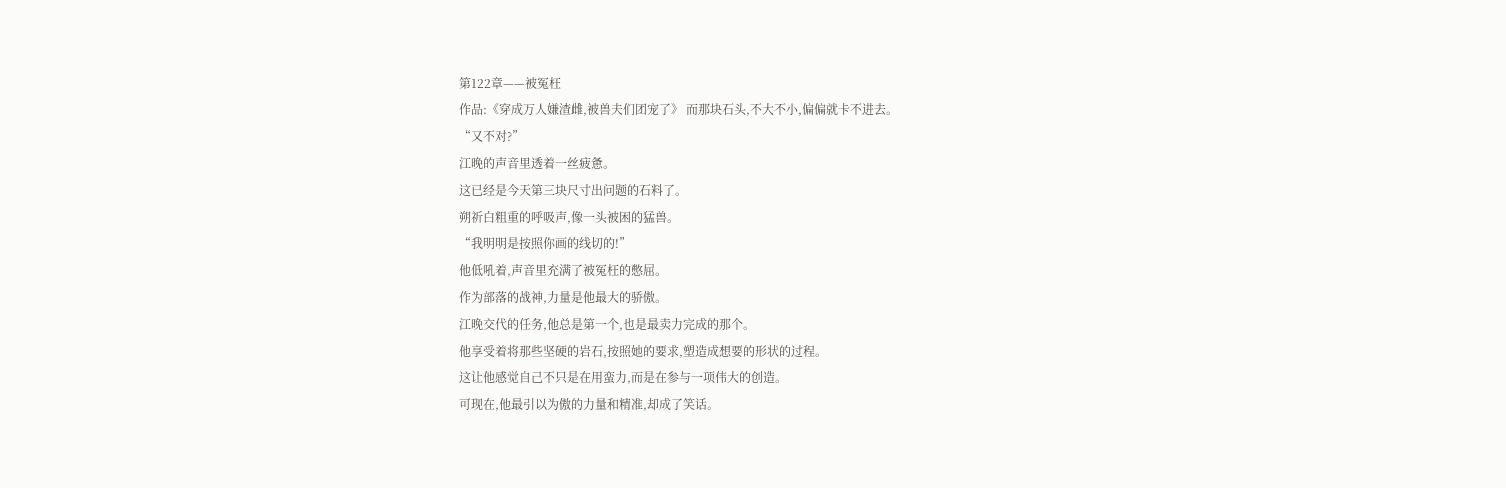第122章——被冤枉
作品:《穿成万人嫌渣雌,被兽夫们团宠了》 而那块石头,不大不小,偏偏就卡不进去。
“又不对?”
江晚的声音里透着一丝疲惫。
这已经是今天第三块尺寸出问题的石料了。
朔祈白粗重的呼吸声,像一头被困的猛兽。
“我明明是按照你画的线切的!”
他低吼着,声音里充满了被冤枉的憋屈。
作为部落的战神,力量是他最大的骄傲。
江晚交代的任务,他总是第一个,也是最卖力完成的那个。
他享受着将那些坚硬的岩石,按照她的要求,塑造成想要的形状的过程。
这让他感觉自己不只是在用蛮力,而是在参与一项伟大的创造。
可现在,他最引以为傲的力量和精准,却成了笑话。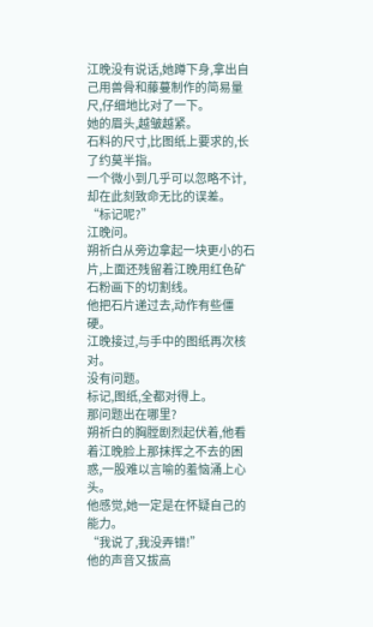江晚没有说话,她蹲下身,拿出自己用兽骨和藤蔓制作的简易量尺,仔细地比对了一下。
她的眉头,越皱越紧。
石料的尺寸,比图纸上要求的,长了约莫半指。
一个微小到几乎可以忽略不计,却在此刻致命无比的误差。
“标记呢?”
江晚问。
朔祈白从旁边拿起一块更小的石片,上面还残留着江晚用红色矿石粉画下的切割线。
他把石片递过去,动作有些僵硬。
江晚接过,与手中的图纸再次核对。
没有问题。
标记,图纸,全都对得上。
那问题出在哪里?
朔祈白的胸膛剧烈起伏着,他看着江晚脸上那抹挥之不去的困惑,一股难以言喻的羞恼涌上心头。
他感觉,她一定是在怀疑自己的能力。
“我说了,我没弄错!”
他的声音又拔高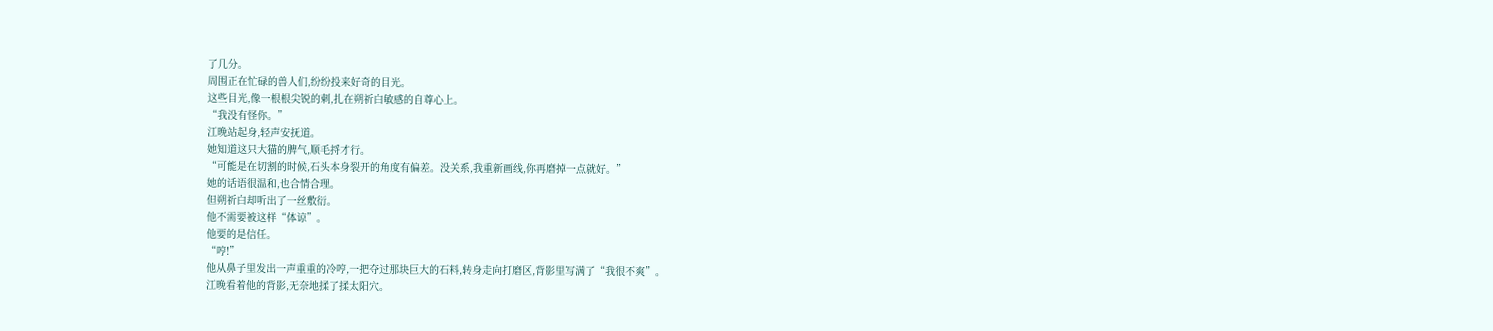了几分。
周围正在忙碌的兽人们,纷纷投来好奇的目光。
这些目光,像一根根尖锐的刺,扎在朔祈白敏感的自尊心上。
“我没有怪你。”
江晚站起身,轻声安抚道。
她知道这只大猫的脾气,顺毛捋才行。
“可能是在切割的时候,石头本身裂开的角度有偏差。没关系,我重新画线,你再磨掉一点就好。”
她的话语很温和,也合情合理。
但朔祈白却听出了一丝敷衍。
他不需要被这样“体谅”。
他要的是信任。
“哼!”
他从鼻子里发出一声重重的冷哼,一把夺过那块巨大的石料,转身走向打磨区,背影里写满了“我很不爽”。
江晚看着他的背影,无奈地揉了揉太阳穴。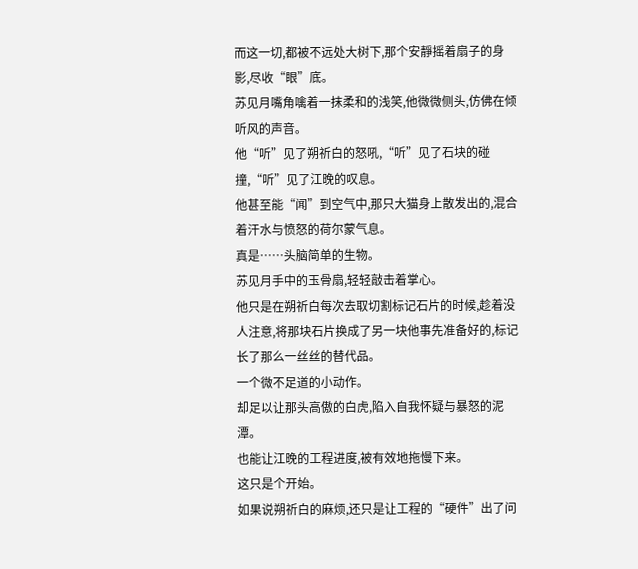而这一切,都被不远处大树下,那个安靜摇着扇子的身影,尽收“眼”底。
苏见月嘴角噙着一抹柔和的浅笑,他微微侧头,仿佛在倾听风的声音。
他“听”见了朔祈白的怒吼,“听”见了石块的碰撞,“听”见了江晚的叹息。
他甚至能“闻”到空气中,那只大猫身上散发出的,混合着汗水与愤怒的荷尔蒙气息。
真是……头脑简单的生物。
苏见月手中的玉骨扇,轻轻敲击着掌心。
他只是在朔祈白每次去取切割标记石片的时候,趁着没人注意,将那块石片换成了另一块他事先准备好的,标记长了那么一丝丝的替代品。
一个微不足道的小动作。
却足以让那头高傲的白虎,陷入自我怀疑与暴怒的泥潭。
也能让江晚的工程进度,被有效地拖慢下来。
这只是个开始。
如果说朔祈白的麻烦,还只是让工程的“硬件”出了问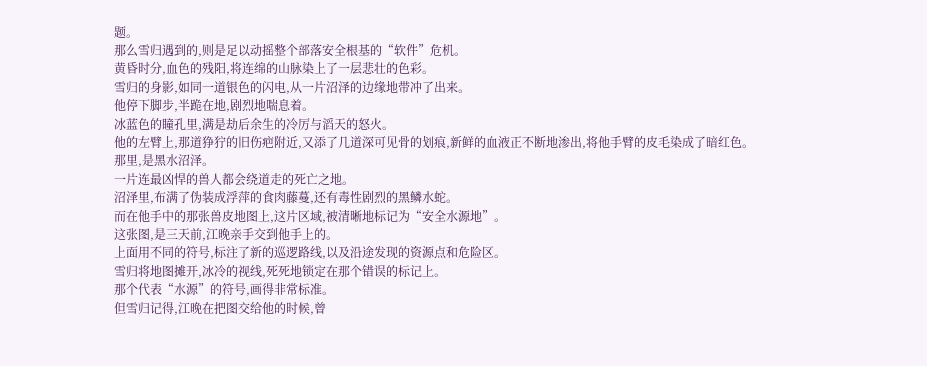题。
那么雪归遇到的,则是足以动摇整个部落安全根基的“软件”危机。
黄昏时分,血色的残阳,将连绵的山脉染上了一层悲壮的色彩。
雪归的身影,如同一道银色的闪电,从一片沼泽的边缘地带冲了出来。
他停下脚步,半跪在地,剧烈地喘息着。
冰蓝色的瞳孔里,满是劫后余生的冷厉与滔天的怒火。
他的左臂上,那道狰狞的旧伤疤附近,又添了几道深可见骨的划痕,新鲜的血液正不断地渗出,将他手臂的皮毛染成了暗红色。
那里,是黑水沼泽。
一片连最凶悍的兽人都会绕道走的死亡之地。
沼泽里,布满了伪装成浮萍的食肉藤蔓,还有毒性剧烈的黑鳞水蛇。
而在他手中的那张兽皮地图上,这片区域,被清晰地标记为“安全水源地”。
这张图,是三天前,江晚亲手交到他手上的。
上面用不同的符号,标注了新的巡逻路线,以及沿途发现的资源点和危险区。
雪归将地图摊开,冰冷的视线,死死地锁定在那个错误的标记上。
那个代表“水源”的符号,画得非常标准。
但雪归记得,江晚在把图交给他的时候,曾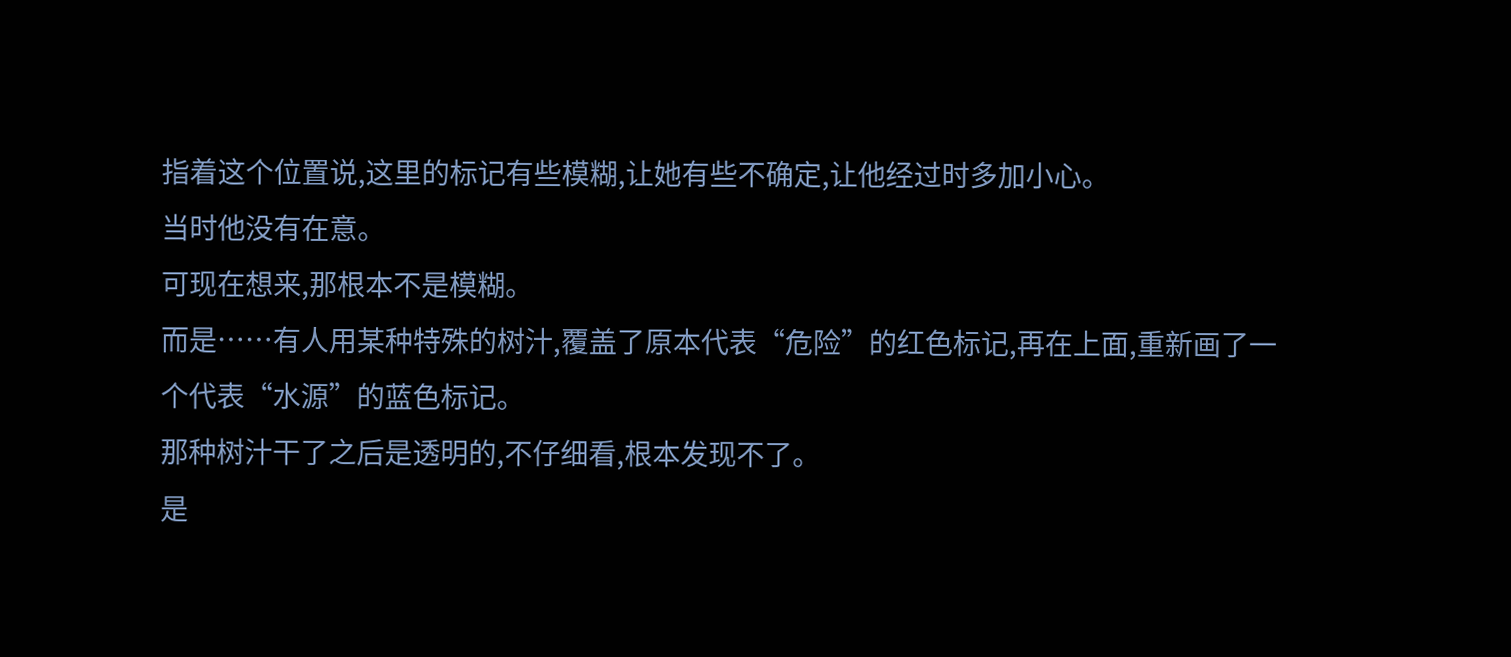指着这个位置说,这里的标记有些模糊,让她有些不确定,让他经过时多加小心。
当时他没有在意。
可现在想来,那根本不是模糊。
而是……有人用某种特殊的树汁,覆盖了原本代表“危险”的红色标记,再在上面,重新画了一个代表“水源”的蓝色标记。
那种树汁干了之后是透明的,不仔细看,根本发现不了。
是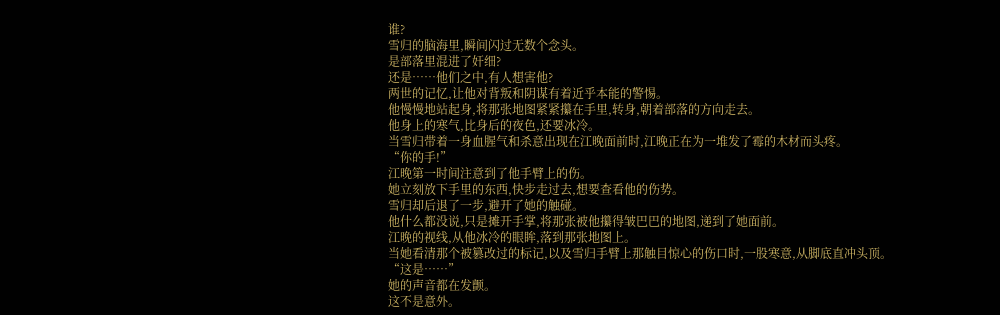谁?
雪归的脑海里,瞬间闪过无数个念头。
是部落里混进了奸细?
还是……他们之中,有人想害他?
两世的记忆,让他对背叛和阴谋有着近乎本能的警惕。
他慢慢地站起身,将那张地图紧紧攥在手里,转身,朝着部落的方向走去。
他身上的寒气,比身后的夜色,还要冰冷。
当雪归带着一身血腥气和杀意出现在江晚面前时,江晚正在为一堆发了霉的木材而头疼。
“你的手!”
江晚第一时间注意到了他手臂上的伤。
她立刻放下手里的东西,快步走过去,想要查看他的伤势。
雪归却后退了一步,避开了她的触碰。
他什么都没说,只是摊开手掌,将那张被他攥得皱巴巴的地图,递到了她面前。
江晚的视线,从他冰冷的眼眸,落到那张地图上。
当她看清那个被篡改过的标记,以及雪归手臂上那触目惊心的伤口时,一股寒意,从脚底直冲头顶。
“这是……”
她的声音都在发颤。
这不是意外。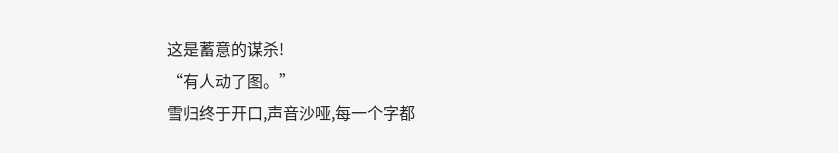这是蓄意的谋杀!
“有人动了图。”
雪归终于开口,声音沙哑,每一个字都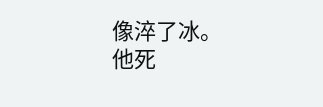像淬了冰。
他死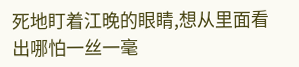死地盯着江晚的眼睛,想从里面看出哪怕一丝一毫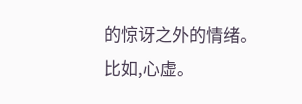的惊讶之外的情绪。
比如,心虚。